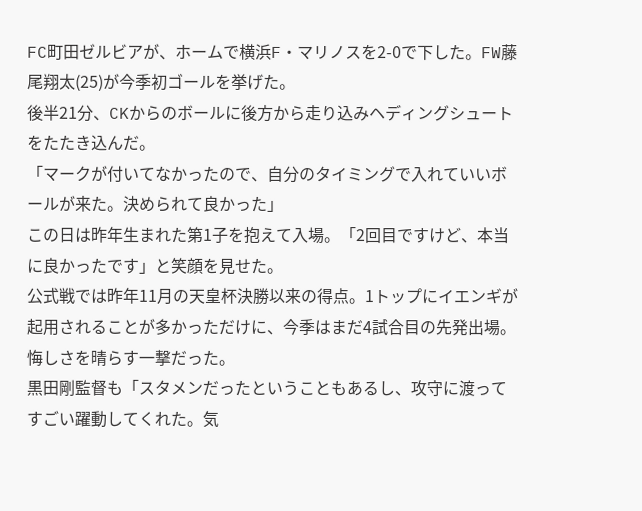FC町田ゼルビアが、ホームで横浜F・マリノスを2-0で下した。FW藤尾翔太(25)が今季初ゴールを挙げた。
後半21分、CKからのボールに後方から走り込みヘディングシュートをたたき込んだ。
「マークが付いてなかったので、自分のタイミングで入れていいボールが来た。決められて良かった」
この日は昨年生まれた第1子を抱えて入場。「2回目ですけど、本当に良かったです」と笑顔を見せた。
公式戦では昨年11月の天皇杯決勝以来の得点。1トップにイエンギが起用されることが多かっただけに、今季はまだ4試合目の先発出場。悔しさを晴らす一撃だった。
黒田剛監督も「スタメンだったということもあるし、攻守に渡ってすごい躍動してくれた。気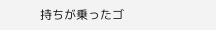持ちが乗ったゴ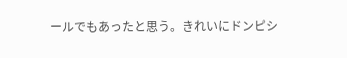ールでもあったと思う。きれいにドンピシ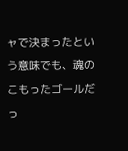ャで決まったという意味でも、魂のこもったゴールだっ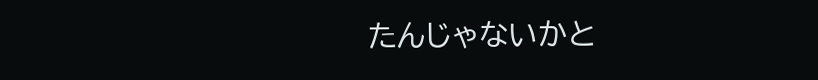たんじゃないかと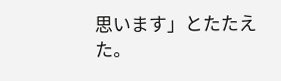思います」とたたえた。